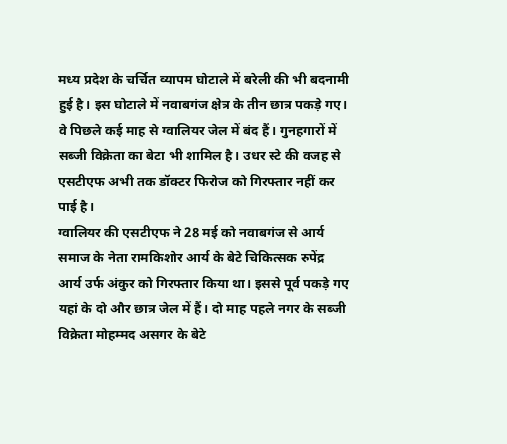मध्य प्रदेश के चर्चित व्यापम घोटाले में बरेली की भी बदनामी हुई है। इस घोटाले में नवाबगंज क्षेत्र के तीन छात्र पकड़े गए। वे पिछले कई माह से ग्वालियर जेल में बंद हैं। गुनहगारों में सब्जी विक्रेता का बेटा भी शामिल है। उधर स्टे की वजह से एसटीएफ अभी तक डॉक्टर फिरोज को गिरफ्तार नहीं कर पाई है।
ग्वालियर की एसटीएफ ने 28 मई को नवाबगंज से आर्य समाज के नेता रामकिशोर आर्य के बेटे चिकित्सक रुपेंद्र आर्य उर्फ अंकुर को गिरफ्तार किया था। इससे पूर्व पकड़े गए यहां के दो और छात्र जेल में हैं। दो माह पहले नगर के सब्जी विक्रेता मोहम्मद असगर के बेटे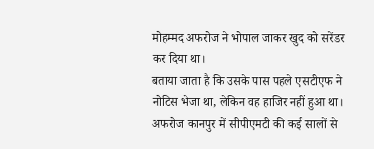मोहम्मद अफरोज ने भोपाल जाकर खुद को सरेंडर कर दिया था।
बताया जाता है कि उसके पास पहले एसटीएफ ने नोटिस भेजा था, लेकिन वह हाजिर नहीं हुआ था। अफरोज कानपुर में सीपीएमटी की कई सालों से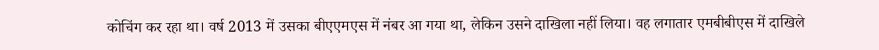कोचिंग कर रहा था। वर्ष 2013 में उसका बीएएमएस में नंबर आ गया था, लेकिन उसने दाखिला नहीं लिया। वह लगातार एमबीबीएस में दाखिले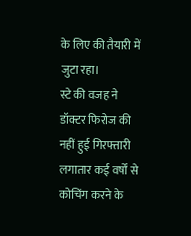के लिए की तैयारी में जुटा रहा।
स्टे की वजह ने डॉक्टर फिरोज की नहीं हुई गिरफ्तारी
लगातार कई वर्षों से कोचिंग करने के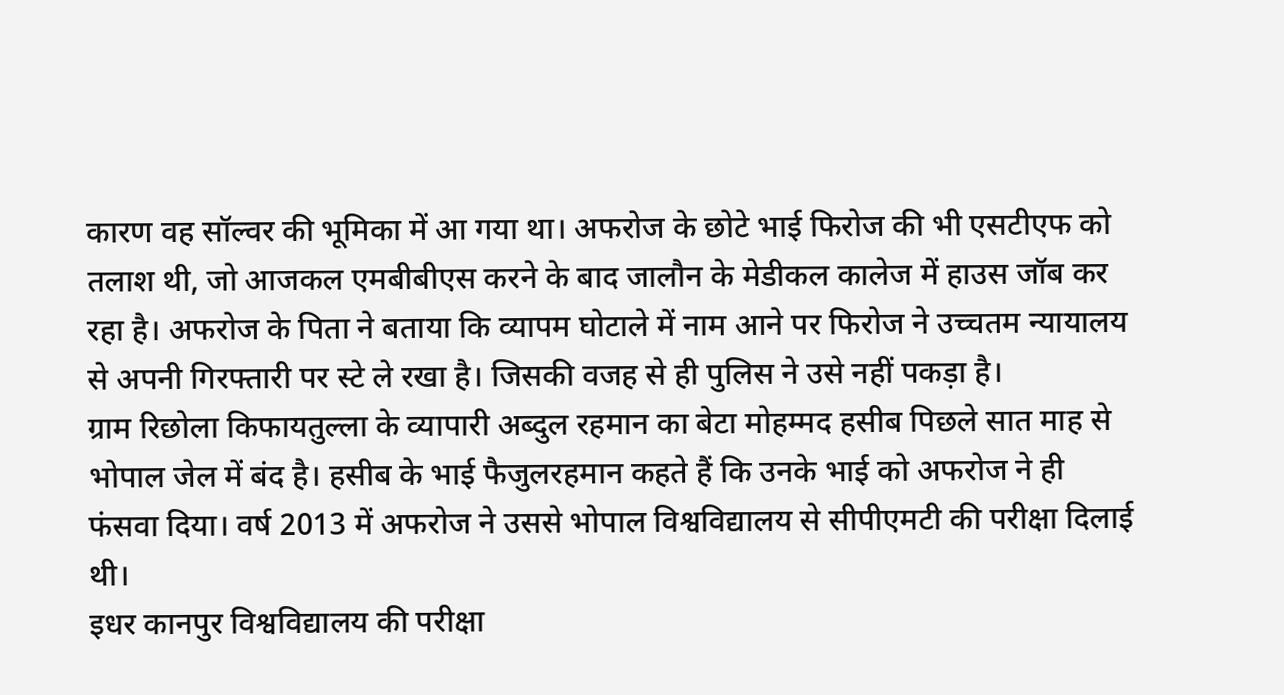कारण वह सॉल्वर की भूमिका में आ गया था। अफरोज के छोटे भाई फिरोज की भी एसटीएफ को तलाश थी, जो आजकल एमबीबीएस करने के बाद जालौन के मेडीकल कालेज में हाउस जॉब कर रहा है। अफरोज के पिता ने बताया कि व्यापम घोटाले में नाम आने पर फिरोज ने उच्चतम न्यायालय से अपनी गिरफ्तारी पर स्टे ले रखा है। जिसकी वजह से ही पुलिस ने उसे नहीं पकड़ा है।
ग्राम रिछोला किफायतुल्ला के व्यापारी अब्दुल रहमान का बेटा मोहम्मद हसीब पिछले सात माह से भोपाल जेल में बंद है। हसीब के भाई फैजुलरहमान कहते हैं कि उनके भाई को अफरोज ने ही फंसवा दिया। वर्ष 2013 में अफरोज ने उससे भोपाल विश्वविद्यालय से सीपीएमटी की परीक्षा दिलाई थी।
इधर कानपुर विश्वविद्यालय की परीक्षा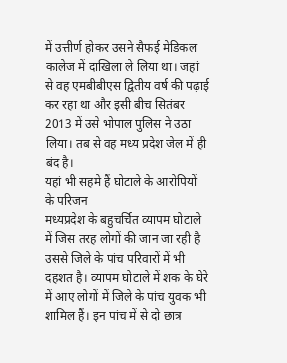में उत्तीर्ण होकर उसने सैफई मेडिकल कालेज में दाखिला ले लिया था। जहां से वह एमबीबीएस द्वितीय वर्ष की पढ़ाई कर रहा था और इसी बीच सितंबर 2013 में उसे भोपाल पुलिस ने उठा लिया। तब से वह मध्य प्रदेश जेल में ही बंद है।
यहां भी सहमे हैं घोटाले के आरोपियों के परिजन
मध्यप्रदेश के बहुचर्चित व्यापम घोटाले में जिस तरह लोगों की जान जा रही है उससे जिले के पांच परिवारों में भी दहशत है। व्यापम घोटाले में शक के घेरे में आए लोगों में जिले के पांच युवक भी शामिल हैं। इन पांच में से दो छात्र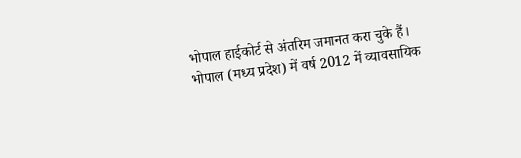भोपाल हाईकोर्ट से अंतरिम जमानत करा चुके हैं।
भोपाल (मध्य प्रदेश) में वर्ष 2012 में व्यावसायिक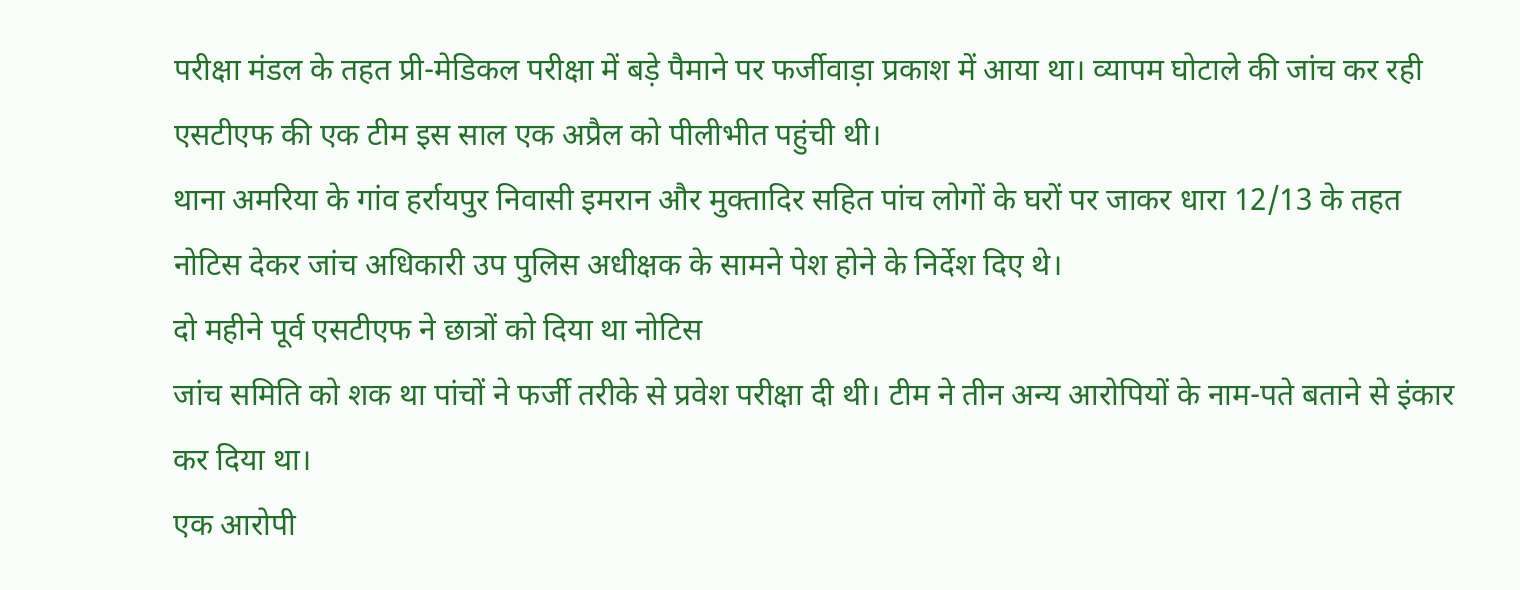परीक्षा मंडल के तहत प्री-मेडिकल परीक्षा में बड़े पैमाने पर फर्जीवाड़ा प्रकाश में आया था। व्यापम घोटाले की जांच कर रही एसटीएफ की एक टीम इस साल एक अप्रैल को पीलीभीत पहुंची थी।
थाना अमरिया के गांव हर्रायपुर निवासी इमरान और मुक्तादिर सहित पांच लोगों के घरों पर जाकर धारा 12/13 के तहत नोटिस देकर जांच अधिकारी उप पुलिस अधीक्षक के सामने पेश होने के निर्देश दिए थे।
दो महीने पूर्व एसटीएफ ने छात्रों को दिया था नोटिस
जांच समिति को शक था पांचों ने फर्जी तरीके से प्रवेश परीक्षा दी थी। टीम ने तीन अन्य आरोपियों के नाम-पते बताने से इंकार कर दिया था।
एक आरोपी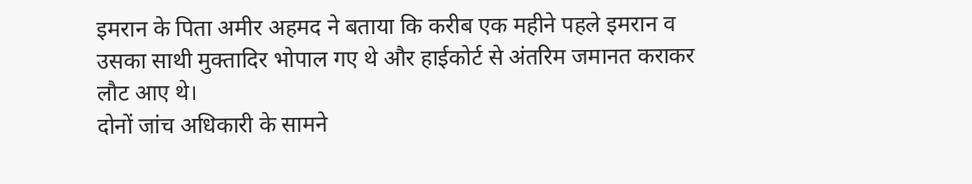इमरान के पिता अमीर अहमद ने बताया कि करीब एक महीने पहले इमरान व उसका साथी मुक्तादिर भोपाल गए थे और हाईकोर्ट से अंतरिम जमानत कराकर लौट आए थे।
दोनों जांच अधिकारी के सामने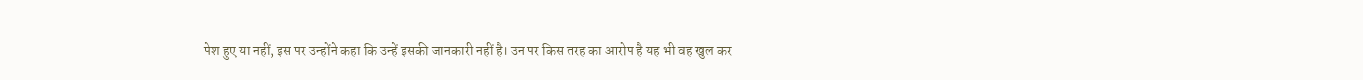पेश हुए या नहीं, इस पर उन्होंने कहा कि उन्हें इसकी जानकारी नहीं है। उन पर किस तरह का आरोप है यह भी वह खुल कर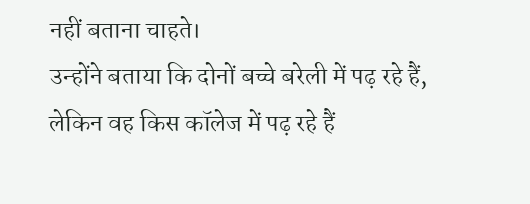नहीं बताना चाहते।
उन्होंने बताया कि दोनों बच्चे बरेली में पढ़ रहे हैं, लेकिन वह किस कॉलेज में पढ़ रहे हैं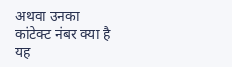अथवा उनका कांटेक्ट नंबर क्या है यह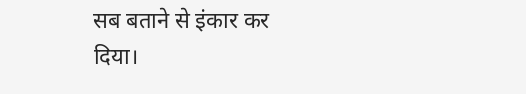सब बताने से इंकार कर दिया।